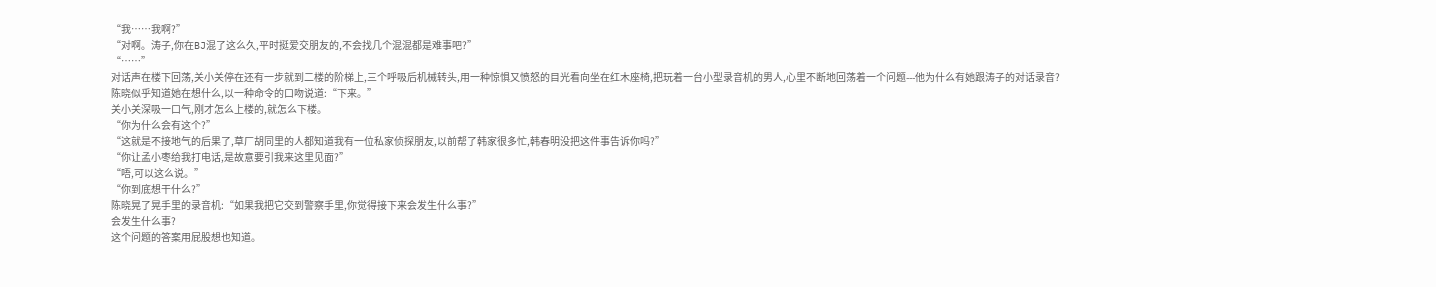“我……我啊?”
“对啊。涛子,你在BJ混了这么久,平时挺爱交朋友的,不会找几个混混都是难事吧?”
“……”
对话声在楼下回荡,关小关停在还有一步就到二楼的阶梯上,三个呼吸后机械转头,用一种惊惧又愤怒的目光看向坐在红木座椅,把玩着一台小型录音机的男人,心里不断地回荡着一个问题---他为什么有她跟涛子的对话录音?
陈晓似乎知道她在想什么,以一种命令的口吻说道:“下来。”
关小关深吸一口气,刚才怎么上楼的,就怎么下楼。
“你为什么会有这个?”
“这就是不接地气的后果了,草厂胡同里的人都知道我有一位私家侦探朋友,以前帮了韩家很多忙,韩春明没把这件事告诉你吗?”
“你让孟小枣给我打电话,是故意要引我来这里见面?”
“唔,可以这么说。”
“你到底想干什么?”
陈晓晃了晃手里的录音机:“如果我把它交到警察手里,你觉得接下来会发生什么事?”
会发生什么事?
这个问题的答案用屁股想也知道。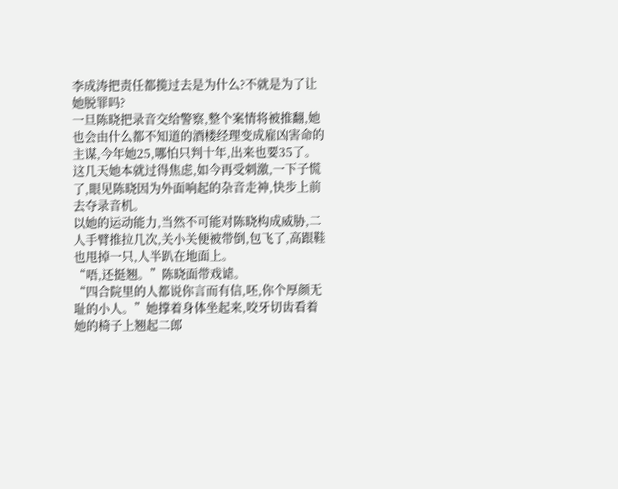李成涛把责任都揽过去是为什么?不就是为了让她脱罪吗?
一旦陈晓把录音交给警察,整个案情将被推翻,她也会由什么都不知道的酒楼经理变成雇凶害命的主谋,今年她25,哪怕只判十年,出来也要35了。
这几天她本就过得焦虑,如今再受刺激,一下子慌了,眼见陈晓因为外面响起的杂音走神,快步上前去夺录音机。
以她的运动能力,当然不可能对陈晓构成威胁,二人手臂推拉几次,关小关便被带倒,包飞了,高跟鞋也甩掉一只,人半趴在地面上。
“唔,还挺翘。”陈晓面带戏谑。
“四合院里的人都说你言而有信,呸,你个厚颜无耻的小人。”她撑着身体坐起来,咬牙切齿看着她的椅子上翘起二郎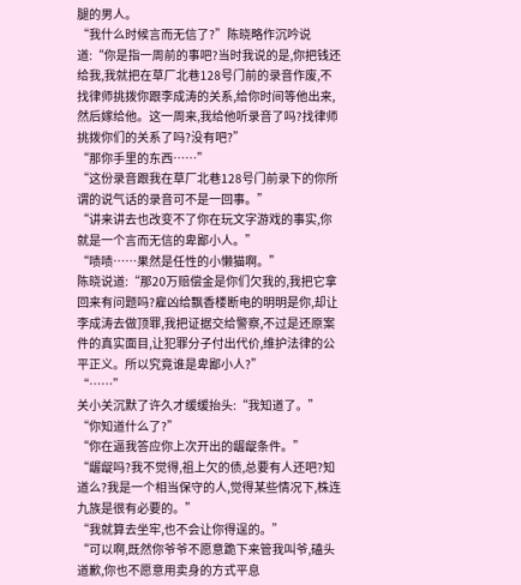腿的男人。
“我什么时候言而无信了?”陈晓略作沉吟说道:“你是指一周前的事吧?当时我说的是,你把钱还给我,我就把在草厂北巷128号门前的录音作废,不找律师挑拨你跟李成涛的关系,给你时间等他出来,然后嫁给他。这一周来,我给他听录音了吗?找律师挑拨你们的关系了吗?没有吧?”
“那你手里的东西……”
“这份录音跟我在草厂北巷128号门前录下的你所谓的说气话的录音可不是一回事。”
“讲来讲去也改变不了你在玩文字游戏的事实,你就是一个言而无信的卑鄙小人。”
“啧啧……果然是任性的小懒猫啊。”
陈晓说道:“那20万赔偿金是你们欠我的,我把它拿回来有问题吗?雇凶给飘香楼断电的明明是你,却让李成涛去做顶罪,我把证据交给警察,不过是还原案件的真实面目,让犯罪分子付出代价,维护法律的公平正义。所以究竟谁是卑鄙小人?”
“……”
关小关沉默了许久才缓缓抬头:“我知道了。”
“你知道什么了?”
“你在逼我答应你上次开出的龌龊条件。”
“龌龊吗?我不觉得,祖上欠的债,总要有人还吧?知道么?我是一个相当保守的人,觉得某些情况下,株连九族是很有必要的。”
“我就算去坐牢,也不会让你得逞的。”
“可以啊,既然你爷爷不愿意跪下来管我叫爷,磕头道歉,你也不愿意用卖身的方式平息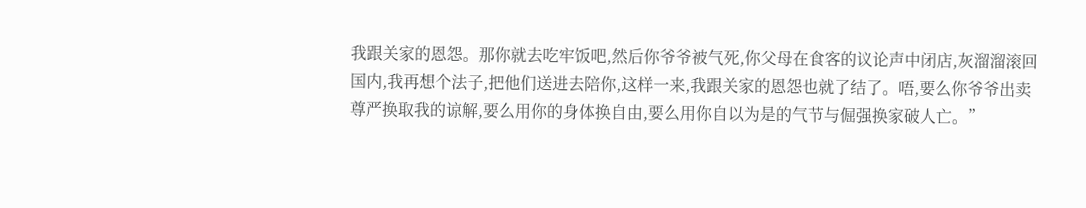我跟关家的恩怨。那你就去吃牢饭吧,然后你爷爷被气死,你父母在食客的议论声中闭店,灰溜溜滚回国内,我再想个法子,把他们送进去陪你,这样一来,我跟关家的恩怨也就了结了。唔,要么你爷爷出卖尊严换取我的谅解,要么用你的身体换自由,要么用你自以为是的气节与倔强换家破人亡。”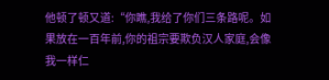他顿了顿又道:“你瞧,我给了你们三条路呢。如果放在一百年前,你的祖宗要欺负汉人家庭,会像我一样仁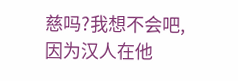慈吗?我想不会吧,因为汉人在他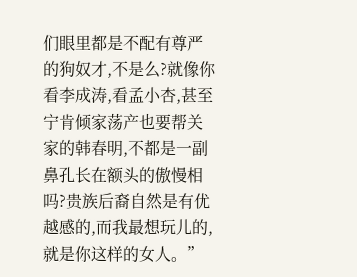们眼里都是不配有尊严的狗奴才,不是么?就像你看李成涛,看孟小杏,甚至宁肯倾家荡产也要帮关家的韩春明,不都是一副鼻孔长在额头的傲慢相吗?贵族后裔自然是有优越感的,而我最想玩儿的,就是你这样的女人。”